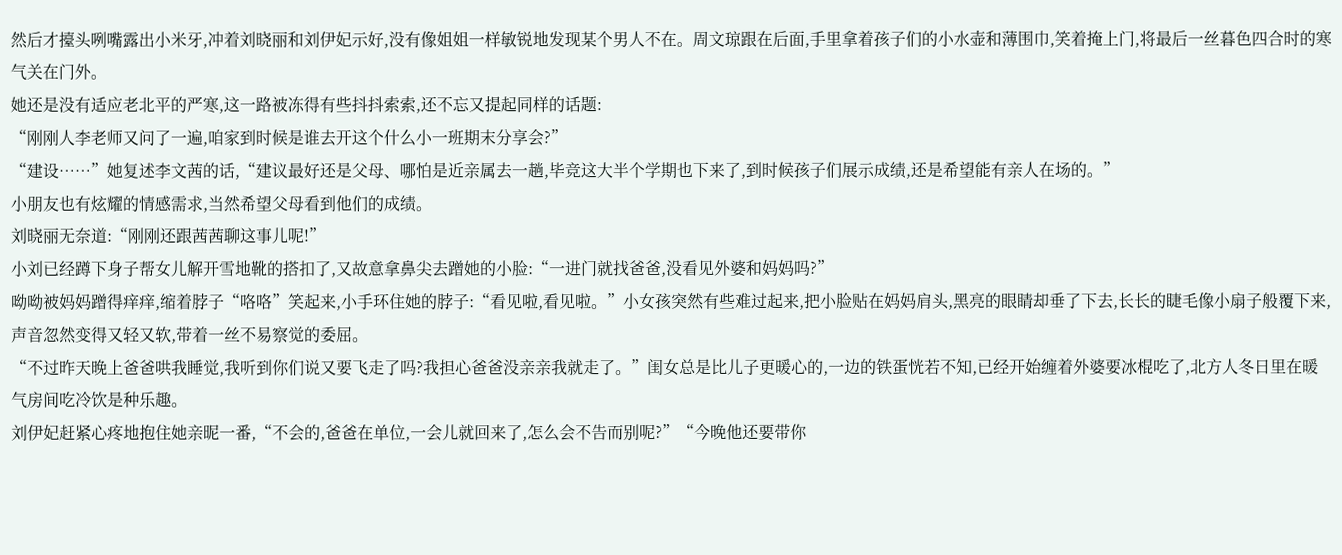然后才擡头咧嘴露出小米牙,冲着刘晓丽和刘伊妃示好,没有像姐姐一样敏锐地发现某个男人不在。周文琼跟在后面,手里拿着孩子们的小水壶和薄围巾,笑着掩上门,将最后一丝暮色四合时的寒气关在门外。
她还是没有适应老北平的严寒,这一路被冻得有些抖抖索索,还不忘又提起同样的话题:
“刚刚人李老师又问了一遍,咱家到时候是谁去开这个什么小一班期末分享会?”
“建设……”她复述李文茜的话,“建议最好还是父母、哪怕是近亲属去一趟,毕竞这大半个学期也下来了,到时候孩子们展示成绩,还是希望能有亲人在场的。”
小朋友也有炫耀的情感需求,当然希望父母看到他们的成绩。
刘晓丽无奈道:“刚刚还跟茜茜聊这事儿呢!”
小刘已经蹲下身子帮女儿解开雪地靴的搭扣了,又故意拿鼻尖去蹭她的小脸:“一进门就找爸爸,没看见外婆和妈妈吗?”
呦呦被妈妈蹭得痒痒,缩着脖子“咯咯”笑起来,小手环住她的脖子:“看见啦,看见啦。”小女孩突然有些难过起来,把小脸贴在妈妈肩头,黑亮的眼睛却垂了下去,长长的睫毛像小扇子般覆下来,声音忽然变得又轻又软,带着一丝不易察觉的委屈。
“不过昨天晚上爸爸哄我睡觉,我听到你们说又要飞走了吗?我担心爸爸没亲亲我就走了。”闺女总是比儿子更暖心的,一边的铁蛋恍若不知,已经开始缠着外婆要冰棍吃了,北方人冬日里在暖气房间吃冷饮是种乐趣。
刘伊妃赶紧心疼地抱住她亲昵一番,“不会的,爸爸在单位,一会儿就回来了,怎么会不告而别呢?”“今晚他还要带你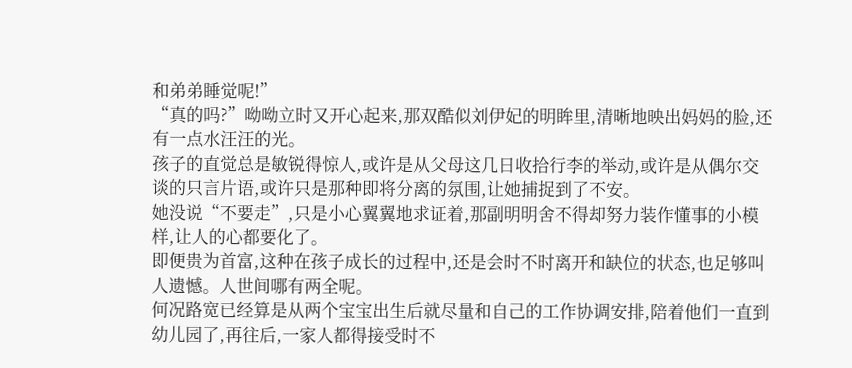和弟弟睡觉呢!”
“真的吗?”呦呦立时又开心起来,那双酷似刘伊妃的明眸里,清晰地映出妈妈的脸,还有一点水汪汪的光。
孩子的直觉总是敏锐得惊人,或许是从父母这几日收拾行李的举动,或许是从偶尔交谈的只言片语,或许只是那种即将分离的氛围,让她捕捉到了不安。
她没说“不要走”,只是小心翼翼地求证着,那副明明舍不得却努力装作懂事的小模样,让人的心都要化了。
即便贵为首富,这种在孩子成长的过程中,还是会时不时离开和缺位的状态,也足够叫人遗憾。人世间哪有两全呢。
何况路宽已经算是从两个宝宝出生后就尽量和自己的工作协调安排,陪着他们一直到幼儿园了,再往后,一家人都得接受时不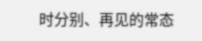时分别、再见的常态